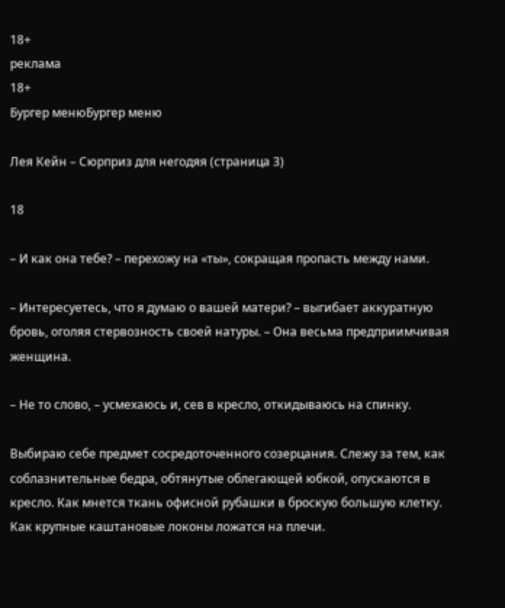18+
реклама
18+
Бургер менюБургер меню

Лея Кейн – Сюрприз для негодяя (страница 3)

18

– И как она тебе? – перехожу на «ты», сокращая пропасть между нами.

– Интересуетесь, что я думаю о вашей матери? – выгибает аккуратную бровь, оголяя стервозность своей натуры. – Она весьма предприимчивая женщина.

– Не то слово, – усмехаюсь и, сев в кресло, откидываюсь на спинку.

Выбираю себе предмет сосредоточенного созерцания. Слежу за тем, как соблазнительные бедра, обтянутые облегающей юбкой, опускаются в кресло. Как мнется ткань офисной рубашки в броскую большую клетку. Как крупные каштановые локоны ложатся на плечи.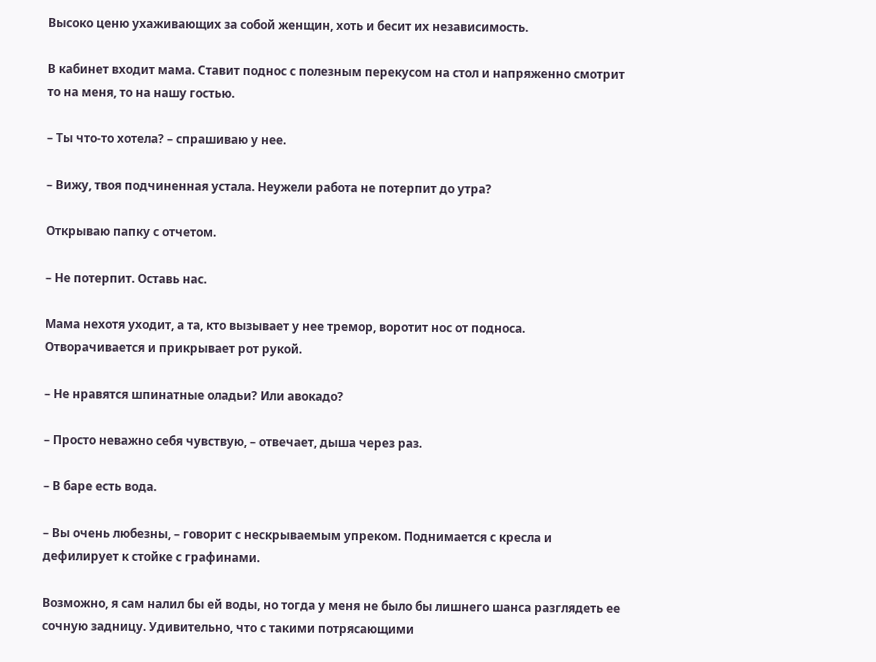Высоко ценю ухаживающих за собой женщин, хоть и бесит их независимость.

В кабинет входит мама. Ставит поднос с полезным перекусом на стол и напряженно смотрит то на меня, то на нашу гостью.

– Ты что-то хотела? – спрашиваю у нее.

– Вижу, твоя подчиненная устала. Неужели работа не потерпит до утра?

Открываю папку с отчетом.

– Не потерпит. Оставь нас.

Мама нехотя уходит, а та, кто вызывает у нее тремор, воротит нос от подноса. Отворачивается и прикрывает рот рукой.

– Не нравятся шпинатные оладьи? Или авокадо?

– Просто неважно себя чувствую, – отвечает, дыша через раз.

– В баре есть вода.

– Вы очень любезны, – говорит с нескрываемым упреком. Поднимается с кресла и дефилирует к стойке с графинами.

Возможно, я сам налил бы ей воды, но тогда у меня не было бы лишнего шанса разглядеть ее сочную задницу. Удивительно, что с такими потрясающими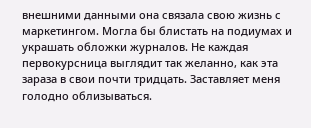внешними данными она связала свою жизнь с маркетингом. Могла бы блистать на подиумах и украшать обложки журналов. Не каждая первокурсница выглядит так желанно, как эта зараза в свои почти тридцать. Заставляет меня голодно облизываться.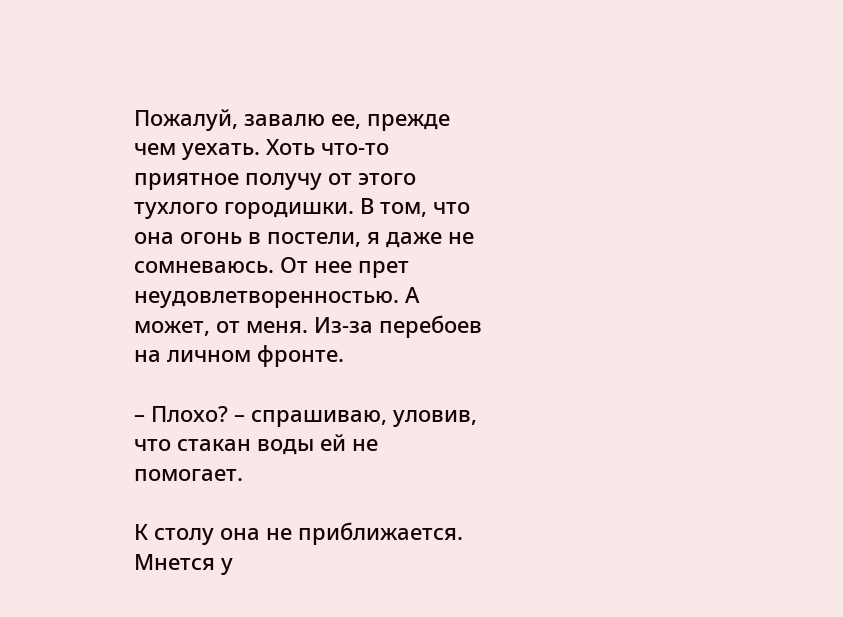Пожалуй, завалю ее, прежде чем уехать. Хоть что-то приятное получу от этого тухлого городишки. В том, что она огонь в постели, я даже не сомневаюсь. От нее прет неудовлетворенностью. А может, от меня. Из-за перебоев на личном фронте.

– Плохо? – спрашиваю, уловив, что стакан воды ей не помогает.

К столу она не приближается. Мнется у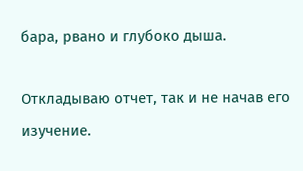бара, рвано и глубоко дыша.

Откладываю отчет, так и не начав его изучение.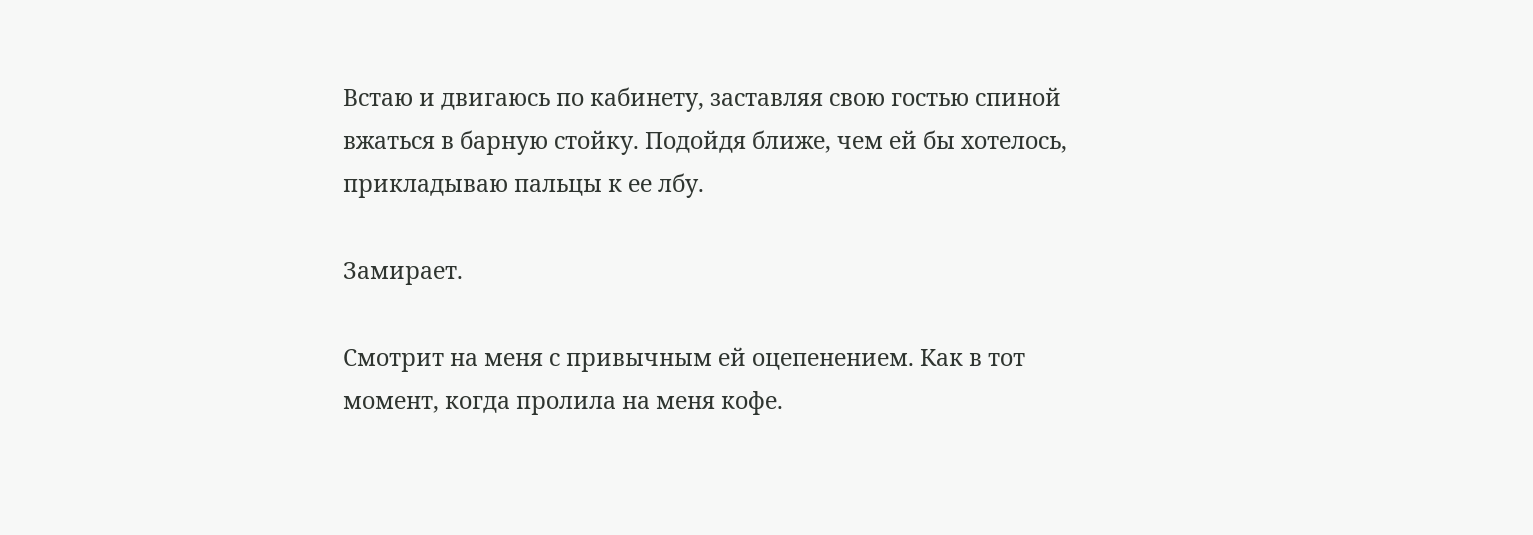Встаю и двигаюсь по кабинету, заставляя свою гостью спиной вжаться в барную стойку. Подойдя ближе, чем ей бы хотелось, прикладываю пальцы к ее лбу.

Замирает.

Смотрит на меня с привычным ей оцепенением. Как в тот момент, когда пролила на меня кофе.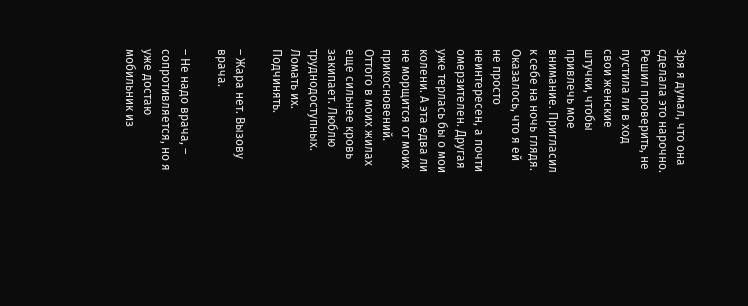Зря я думал, что она сделала это нарочно. Решил проверить, не пустила ли в ход свои женские штучки, чтобы привлечь мое внимание. Пригласил к себе на ночь глядя. Оказалось, что я ей не просто неинтересен, а почти омерзителен. Другая уже терлась бы о мои колени. А эта едва ли не морщится от моих прикосновений. Оттого в моих жилах еще сильнее кровь закипает. Люблю труднодоступных. Ломать их. Подчинять.

– Жара нет. Вызову врача.

– Не надо врача, – сопротивляется, но я уже достаю мобильник из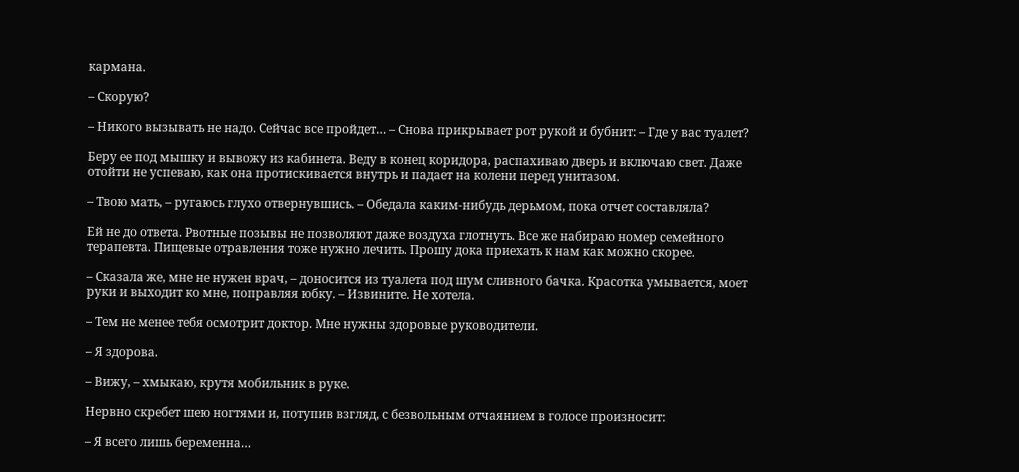кармана.

– Скорую?

– Никого вызывать не надо. Сейчас все пройдет… – Снова прикрывает рот рукой и бубнит: – Где у вас туалет?

Беру ее под мышку и вывожу из кабинета. Веду в конец коридора, распахиваю дверь и включаю свет. Даже отойти не успеваю, как она протискивается внутрь и падает на колени перед унитазом.

– Твою мать, – ругаюсь глухо отвернувшись. – Обедала каким-нибудь дерьмом, пока отчет составляла?

Ей не до ответа. Рвотные позывы не позволяют даже воздуха глотнуть. Все же набираю номер семейного терапевта. Пищевые отравления тоже нужно лечить. Прошу дока приехать к нам как можно скорее.

– Сказала же, мне не нужен врач, – доносится из туалета под шум сливного бачка. Красотка умывается, моет руки и выходит ко мне, поправляя юбку. – Извините. Не хотела.

– Тем не менее тебя осмотрит доктор. Мне нужны здоровые руководители.

– Я здорова.

– Вижу, – хмыкаю, крутя мобильник в руке.

Нервно скребет шею ногтями и, потупив взгляд, с безвольным отчаянием в голосе произносит:

– Я всего лишь беременна…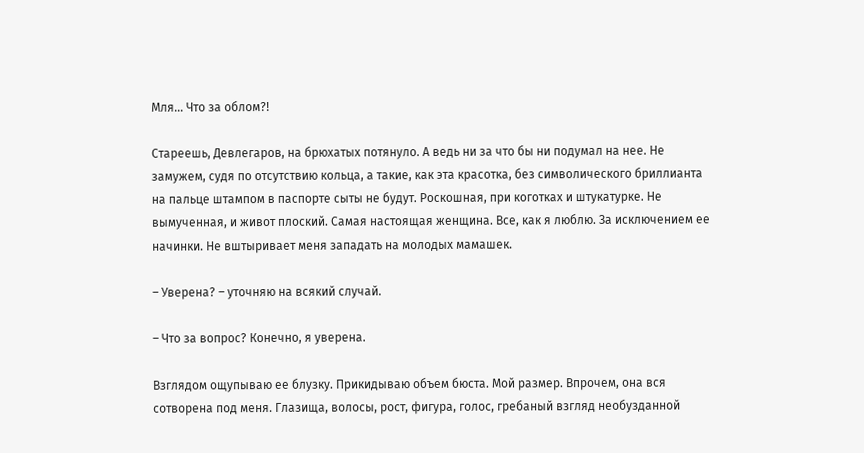Мля… Что за облом?!

Стареешь, Девлегаров, на брюхатых потянуло. А ведь ни за что бы ни подумал на нее. Не замужем, судя по отсутствию кольца, а такие, как эта красотка, без символического бриллианта на пальце штампом в паспорте сыты не будут. Роскошная, при коготках и штукатурке. Не вымученная, и живот плоский. Самая настоящая женщина. Все, как я люблю. За исключением ее начинки. Не вштыривает меня западать на молодых мамашек.

– Уверена? – уточняю на всякий случай.

– Что за вопрос? Конечно, я уверена.

Взглядом ощупываю ее блузку. Прикидываю объем бюста. Мой размер. Впрочем, она вся сотворена под меня. Глазища, волосы, рост, фигура, голос, гребаный взгляд необузданной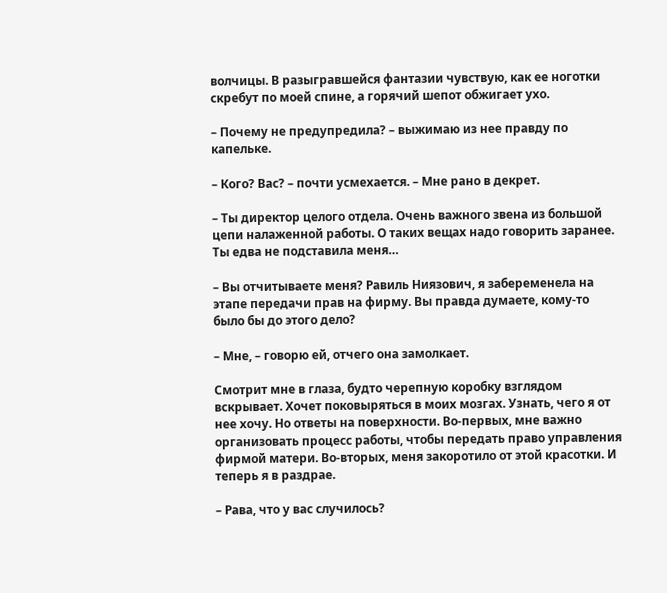волчицы. В разыгравшейся фантазии чувствую, как ее ноготки скребут по моей спине, а горячий шепот обжигает ухо.

– Почему не предупредила? – выжимаю из нее правду по капельке.

– Кого? Вас? – почти усмехается. – Мне рано в декрет.

– Ты директор целого отдела. Очень важного звена из большой цепи налаженной работы. О таких вещах надо говорить заранее. Ты едва не подставила меня…

– Вы отчитываете меня? Равиль Ниязович, я забеременела на этапе передачи прав на фирму. Вы правда думаете, кому-то было бы до этого дело?

– Мне, – говорю ей, отчего она замолкает.

Смотрит мне в глаза, будто черепную коробку взглядом вскрывает. Хочет поковыряться в моих мозгах. Узнать, чего я от нее хочу. Но ответы на поверхности. Во-первых, мне важно организовать процесс работы, чтобы передать право управления фирмой матери. Во-вторых, меня закоротило от этой красотки. И теперь я в раздрае.

– Рава, что у вас случилось?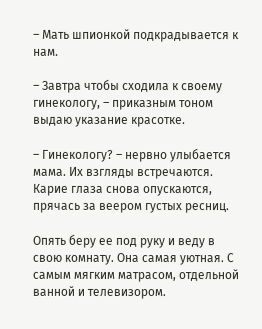– Мать шпионкой подкрадывается к нам.

– Завтра чтобы сходила к своему гинекологу, – приказным тоном выдаю указание красотке.

– Гинекологу? – нервно улыбается мама. Их взгляды встречаются. Карие глаза снова опускаются, прячась за веером густых ресниц.

Опять беру ее под руку и веду в свою комнату. Она самая уютная. С самым мягким матрасом, отдельной ванной и телевизором.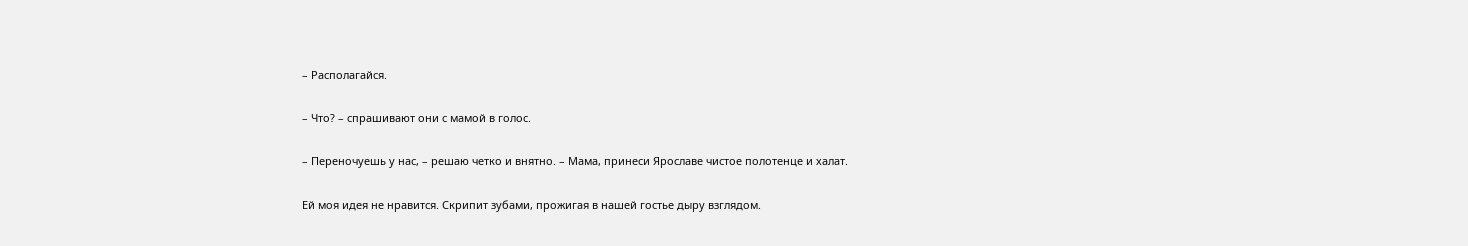– Располагайся.

– Что? – спрашивают они с мамой в голос.

– Переночуешь у нас, – решаю четко и внятно. – Мама, принеси Ярославе чистое полотенце и халат.

Ей моя идея не нравится. Скрипит зубами, прожигая в нашей гостье дыру взглядом.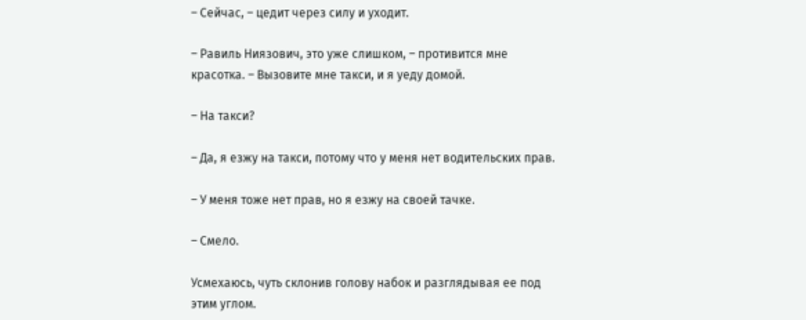– Сейчас, – цедит через силу и уходит.

– Равиль Ниязович, это уже слишком, – противится мне красотка. – Вызовите мне такси, и я уеду домой.

– На такси?

– Да, я езжу на такси, потому что у меня нет водительских прав.

– У меня тоже нет прав, но я езжу на своей тачке.

– Смело.

Усмехаюсь, чуть склонив голову набок и разглядывая ее под этим углом.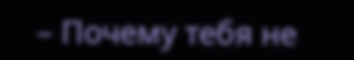– Почему тебя не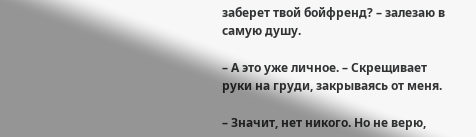заберет твой бойфренд? – залезаю в самую душу.

– А это уже личное. – Скрещивает руки на груди, закрываясь от меня.

– Значит, нет никого. Но не верю,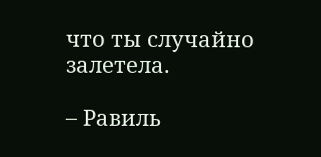что ты случайно залетела.

– Равиль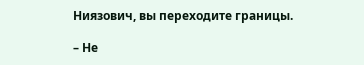Ниязович, вы переходите границы.

– Не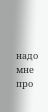надо мне про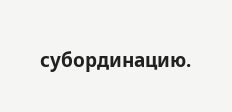субординацию.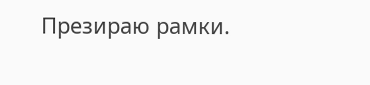Презираю рамки.